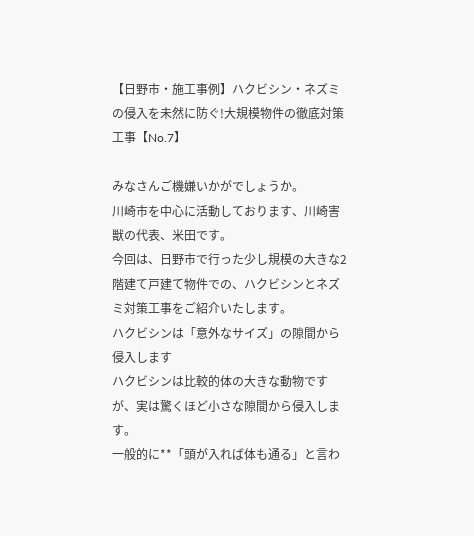【日野市・施工事例】ハクビシン・ネズミの侵入を未然に防ぐ!大規模物件の徹底対策工事【No.7】

みなさんご機嫌いかがでしょうか。
川崎市を中心に活動しております、川崎害獣の代表、米田です。
今回は、日野市で行った少し規模の大きな2階建て戸建て物件での、ハクビシンとネズミ対策工事をご紹介いたします。
ハクビシンは「意外なサイズ」の隙間から侵入します
ハクビシンは比較的体の大きな動物ですが、実は驚くほど小さな隙間から侵入します。
一般的に**「頭が入れば体も通る」と言わ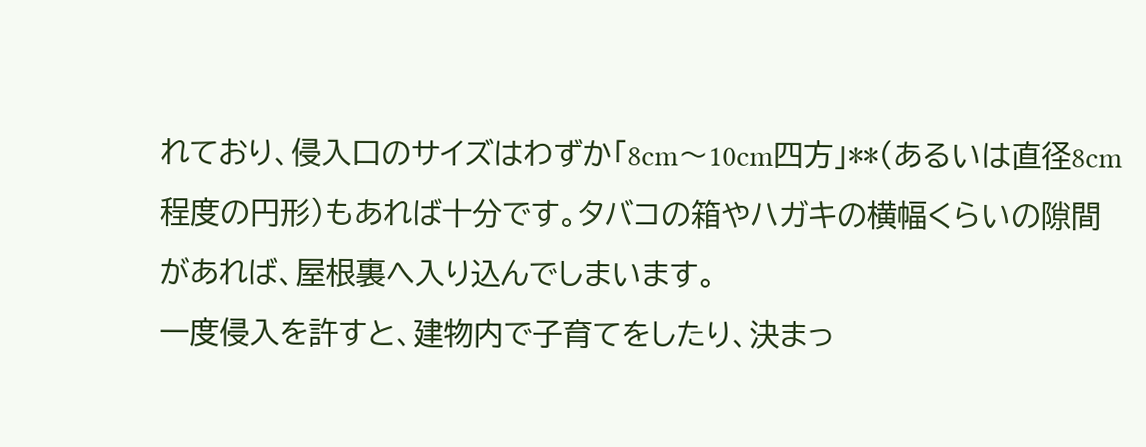れており、侵入口のサイズはわずか「8cm〜10cm四方」**(あるいは直径8cm程度の円形)もあれば十分です。タバコの箱やハガキの横幅くらいの隙間があれば、屋根裏へ入り込んでしまいます。
一度侵入を許すと、建物内で子育てをしたり、決まっ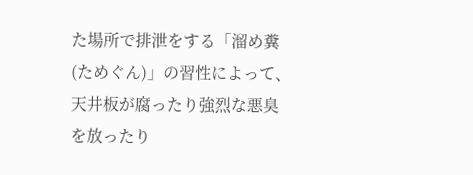た場所で排泄をする「溜め糞(ためぐん)」の習性によって、天井板が腐ったり強烈な悪臭を放ったり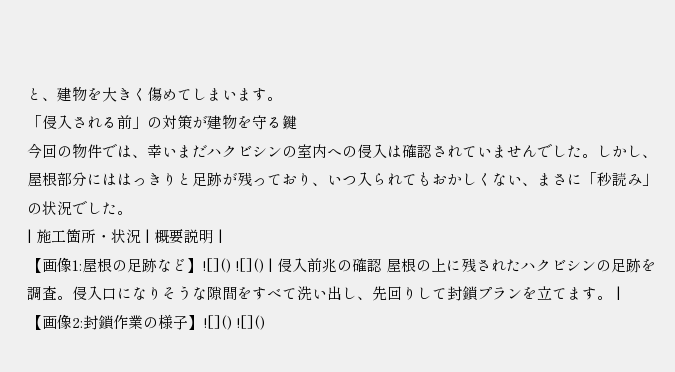と、建物を大きく傷めてしまいます。
「侵入される前」の対策が建物を守る鍵
今回の物件では、幸いまだハクビシンの室内への侵入は確認されていませんでした。しかし、屋根部分にははっきりと足跡が残っており、いつ入られてもおかしくない、まさに「秒読み」の状況でした。
| 施工箇所・状況 | 概要説明 |
【画像1:屋根の足跡など】![]() ![]() | 侵入前兆の確認 屋根の上に残されたハクビシンの足跡を調査。侵入口になりそうな隙間をすべて洗い出し、先回りして封鎖プランを立てます。 |
【画像2:封鎖作業の様子】![]() ![]()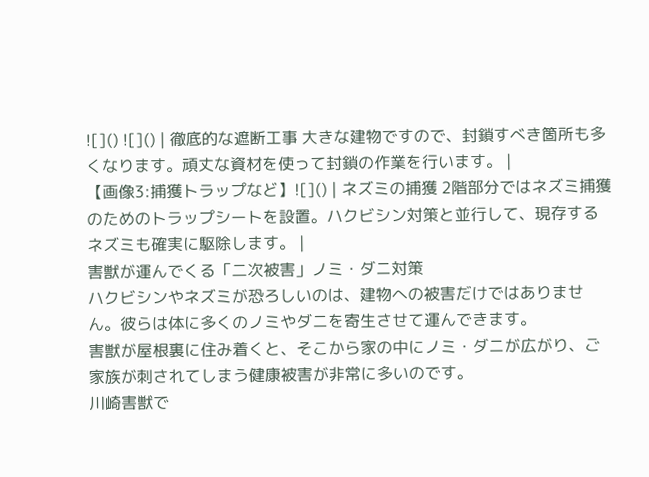![]() ![]() | 徹底的な遮断工事 大きな建物ですので、封鎖すべき箇所も多くなります。頑丈な資材を使って封鎖の作業を行います。 |
【画像3:捕獲トラップなど】![]() | ネズミの捕獲 2階部分ではネズミ捕獲のためのトラップシートを設置。ハクビシン対策と並行して、現存するネズミも確実に駆除します。 |
害獣が運んでくる「二次被害」ノミ・ダニ対策
ハクビシンやネズミが恐ろしいのは、建物への被害だけではありません。彼らは体に多くのノミやダニを寄生させて運んできます。
害獣が屋根裏に住み着くと、そこから家の中にノミ・ダニが広がり、ご家族が刺されてしまう健康被害が非常に多いのです。
川崎害獣で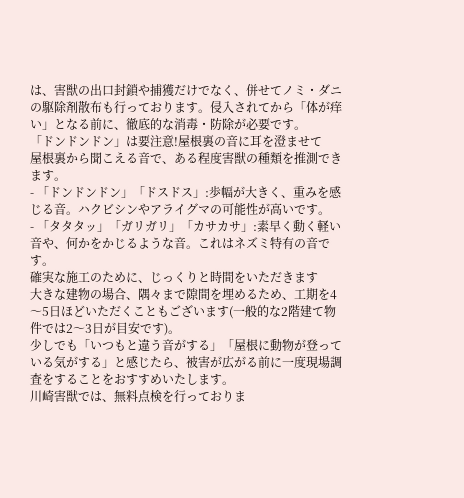は、害獣の出口封鎖や捕獲だけでなく、併せてノミ・ダニの駆除剤散布も行っております。侵入されてから「体が痒い」となる前に、徹底的な消毒・防除が必要です。
「ドンドンドン」は要注意!屋根裏の音に耳を澄ませて
屋根裏から聞こえる音で、ある程度害獣の種類を推測できます。
- 「ドンドンドン」「ドスドス」:歩幅が大きく、重みを感じる音。ハクビシンやアライグマの可能性が高いです。
- 「タタタッ」「ガリガリ」「カサカサ」:素早く動く軽い音や、何かをかじるような音。これはネズミ特有の音です。
確実な施工のために、じっくりと時間をいただきます
大きな建物の場合、隅々まで隙間を埋めるため、工期を4〜5日ほどいただくこともございます(一般的な2階建て物件では2〜3日が目安です)。
少しでも「いつもと違う音がする」「屋根に動物が登っている気がする」と感じたら、被害が広がる前に一度現場調査をすることをおすすめいたします。
川崎害獣では、無料点検を行っておりま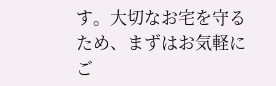す。大切なお宅を守るため、まずはお気軽にご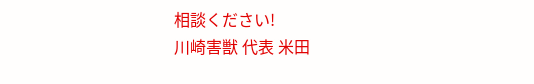相談ください!
川崎害獣 代表 米田